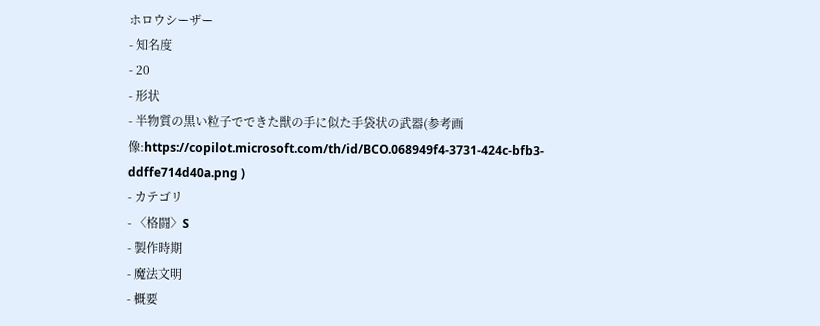ホロウシーザー
- 知名度
- 20
- 形状
- 半物質の黒い粒子でできた獣の手に似た手袋状の武器(参考画像:https://copilot.microsoft.com/th/id/BCO.068949f4-3731-424c-bfb3-ddffe714d40a.png )
- カテゴリ
- 〈格闘〉S
- 製作時期
- 魔法文明
- 概要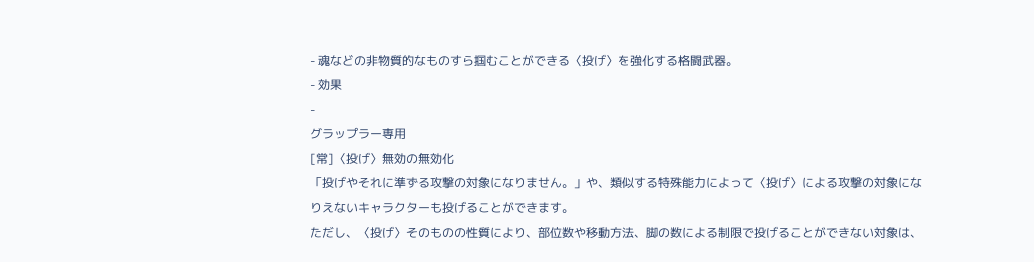- 魂などの非物質的なものすら掴むことができる〈投げ〉を強化する格闘武器。
- 効果
-
グラップラー専用
[常]〈投げ〉無効の無効化
「投げやそれに準ずる攻撃の対象になりません。」や、類似する特殊能力によって〈投げ〉による攻撃の対象になりえないキャラクターも投げることができます。
ただし、〈投げ〉そのものの性質により、部位数や移動方法、脚の数による制限で投げることができない対象は、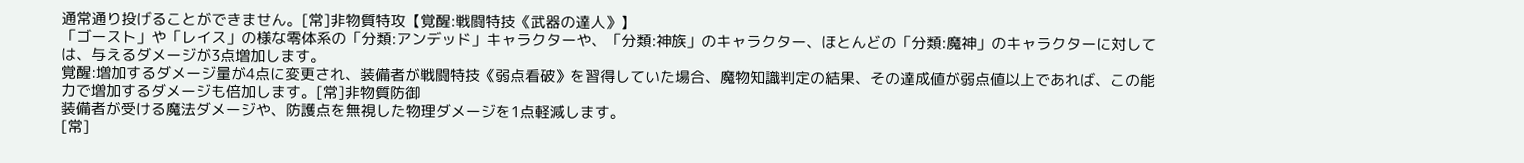通常通り投げることができません。[常]非物質特攻【覚醒:戦闘特技《武器の達人》】
「ゴースト」や「レイス」の様な零体系の「分類:アンデッド」キャラクターや、「分類:神族」のキャラクター、ほとんどの「分類:魔神」のキャラクターに対しては、与えるダメージが3点増加します。
覚醒:増加するダメージ量が4点に変更され、装備者が戦闘特技《弱点看破》を習得していた場合、魔物知識判定の結果、その達成値が弱点値以上であれば、この能力で増加するダメージも倍加します。[常]非物質防御
装備者が受ける魔法ダメージや、防護点を無視した物理ダメージを1点軽減します。
[常]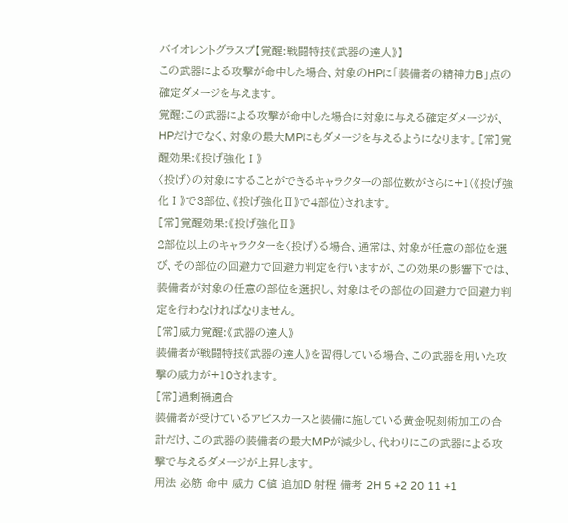バイオレントグラスプ【覚醒:戦闘特技《武器の達人》】
この武器による攻撃が命中した場合、対象のHPに「装備者の精神力B」点の確定ダメージを与えます。
覚醒:この武器による攻撃が命中した場合に対象に与える確定ダメージが、HPだけでなく、対象の最大MPにもダメージを与えるようになります。[常]覚醒効果:《投げ強化Ⅰ》
〈投げ〉の対象にすることができるキャラクターの部位数がさらに+1(《投げ強化Ⅰ》で3部位、《投げ強化Ⅱ》で4部位)されます。
[常]覚醒効果:《投げ強化Ⅱ》
2部位以上のキャラクターを〈投げ〉る場合、通常は、対象が任意の部位を選び、その部位の回避力で回避力判定を行いますが、この効果の影響下では、装備者が対象の任意の部位を選択し、対象はその部位の回避力で回避力判定を行わなければなりません。
[常]威力覚醒:《武器の達人》
装備者が戦闘特技《武器の達人》を習得している場合、この武器を用いた攻撃の威力が+10されます。
[常]過剰禍適合
装備者が受けているアビスカースと装備に施している黄金呪刻術加工の合計だけ、この武器の装備者の最大MPが減少し、代わりにこの武器による攻撃で与えるダメージが上昇します。
用法 必筋 命中 威力 C値 追加D 射程 備考 2H 5 +2 20 11 +1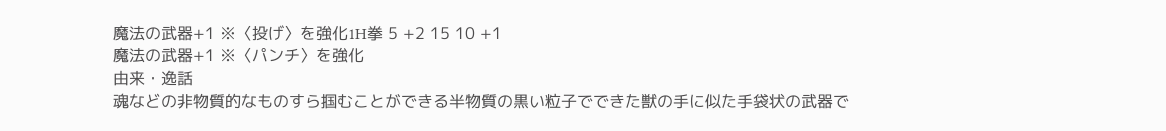魔法の武器+1 ※〈投げ〉を強化1H拳 5 +2 15 10 +1
魔法の武器+1 ※〈パンチ〉を強化
由来・逸話
魂などの非物質的なものすら掴むことができる半物質の黒い粒子でできた獣の手に似た手袋状の武器で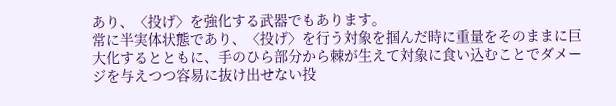あり、〈投げ〉を強化する武器でもあります。
常に半実体状態であり、〈投げ〉を行う対象を掴んだ時に重量をそのままに巨大化するとともに、手のひら部分から棘が生えて対象に食い込むことでダメージを与えつつ容易に抜け出せない投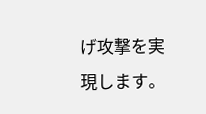げ攻撃を実現します。